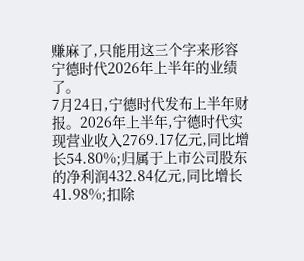赚麻了,只能用这三个字来形容宁德时代2026年上半年的业绩了。
7月24日,宁德时代发布上半年财报。2026年上半年,宁德时代实现营业收入2769.17亿元,同比增长54.80%;归属于上市公司股东的净利润432.84亿元,同比增长41.98%;扣除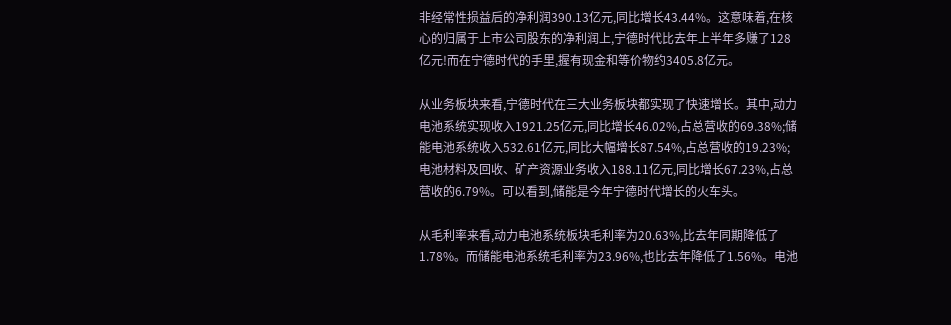非经常性损益后的净利润390.13亿元,同比增长43.44%。这意味着,在核心的归属于上市公司股东的净利润上,宁德时代比去年上半年多赚了128亿元!而在宁德时代的手里,握有现金和等价物约3405.8亿元。

从业务板块来看,宁德时代在三大业务板块都实现了快速增长。其中,动力电池系统实现收入1921.25亿元,同比增长46.02%,占总营收的69.38%;储能电池系统收入532.61亿元,同比大幅增长87.54%,占总营收的19.23%;电池材料及回收、矿产资源业务收入188.11亿元,同比增长67.23%,占总营收的6.79%。可以看到,储能是今年宁德时代增长的火车头。

从毛利率来看,动力电池系统板块毛利率为20.63%,比去年同期降低了1.78%。而储能电池系统毛利率为23.96%,也比去年降低了1.56%。电池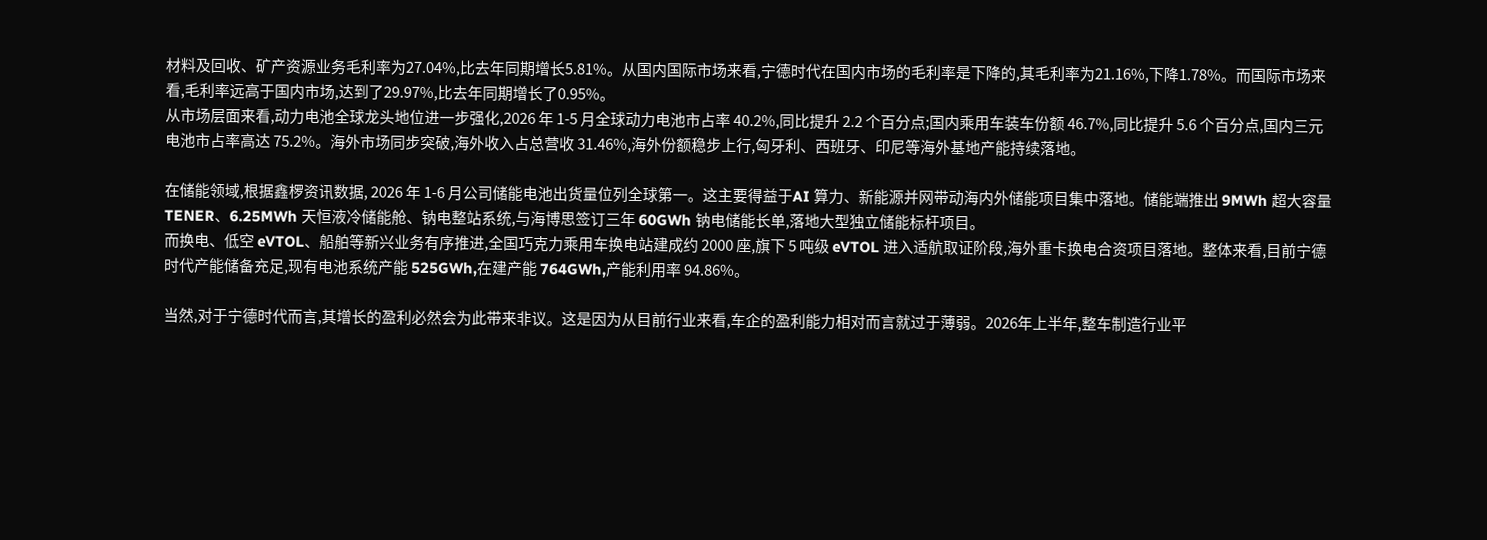材料及回收、矿产资源业务毛利率为27.04%,比去年同期增长5.81%。从国内国际市场来看,宁德时代在国内市场的毛利率是下降的,其毛利率为21.16%,下降1.78%。而国际市场来看,毛利率远高于国内市场,达到了29.97%,比去年同期增长了0.95%。
从市场层面来看,动力电池全球龙头地位进一步强化,2026 年 1-5 月全球动力电池市占率 40.2%,同比提升 2.2 个百分点;国内乘用车装车份额 46.7%,同比提升 5.6 个百分点,国内三元电池市占率高达 75.2%。海外市场同步突破,海外收入占总营收 31.46%,海外份额稳步上行,匈牙利、西班牙、印尼等海外基地产能持续落地。

在储能领域,根据鑫椤资讯数据, 2026 年 1-6 月公司储能电池出货量位列全球第一。这主要得益于AI 算力、新能源并网带动海内外储能项目集中落地。储能端推出 9MWh 超大容量 TENER、6.25MWh 天恒液冷储能舱、钠电整站系统,与海博思签订三年 60GWh 钠电储能长单,落地大型独立储能标杆项目。
而换电、低空 eVTOL、船舶等新兴业务有序推进,全国巧克力乘用车换电站建成约 2000 座,旗下 5 吨级 eVTOL 进入适航取证阶段,海外重卡换电合资项目落地。整体来看,目前宁德时代产能储备充足,现有电池系统产能 525GWh,在建产能 764GWh,产能利用率 94.86%。

当然,对于宁德时代而言,其增长的盈利必然会为此带来非议。这是因为从目前行业来看,车企的盈利能力相对而言就过于薄弱。2026年上半年,整车制造行业平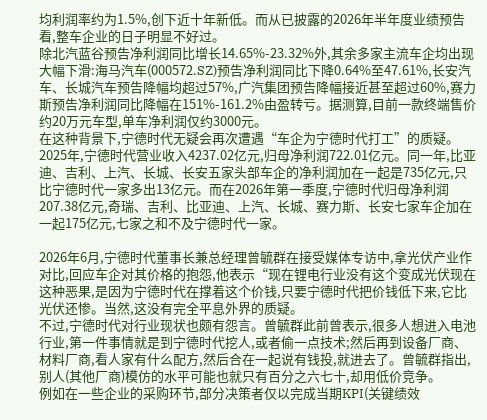均利润率约为1.5%,创下近十年新低。而从已披露的2026年半年度业绩预告看,整车企业的日子明显不好过。
除北汽蓝谷预告净利润同比增长14.65%-23.32%外,其余多家主流车企均出现大幅下滑:海马汽车(000572.SZ)预告净利润同比下降0.64%至47.61%,长安汽车、长城汽车预告降幅均超过57%,广汽集团预告降幅接近甚至超过60%,赛力斯预告净利润同比降幅在151%-161.2%由盈转亏。据测算,目前一款终端售价约20万元车型,单车净利润仅约3000元。
在这种背景下,宁德时代无疑会再次遭遇“车企为宁德时代打工”的质疑。2025年,宁德时代营业收入4237.02亿元,归母净利润722.01亿元。同一年,比亚迪、吉利、上汽、长城、长安五家头部车企的净利润加在一起是735亿元,只比宁德时代一家多出13亿元。而在2026年第一季度,宁德时代归母净利润207.38亿元,奇瑞、吉利、比亚迪、上汽、长城、赛力斯、长安七家车企加在一起175亿元,七家之和不及宁德时代一家。

2026年6月,宁德时代董事长兼总经理曾毓群在接受媒体专访中,拿光伏产业作对比,回应车企对其价格的抱怨,他表示“现在锂电行业没有这个变成光伏现在这种恶果,是因为宁德时代在撑着这个价钱,只要宁德时代把价钱低下来,它比光伏还惨。当然,这没有完全平息外界的质疑。
不过,宁德时代对行业现状也颇有怨言。曾毓群此前曾表示,很多人想进入电池行业,第一件事情就是到宁德时代挖人,或者偷一点技术;然后再到设备厂商、材料厂商,看人家有什么配方,然后合在一起说有钱投,就进去了。曾毓群指出,别人(其他厂商)模仿的水平可能也就只有百分之六七十,却用低价竞争。
例如在一些企业的采购环节,部分决策者仅以完成当期KPI(关键绩效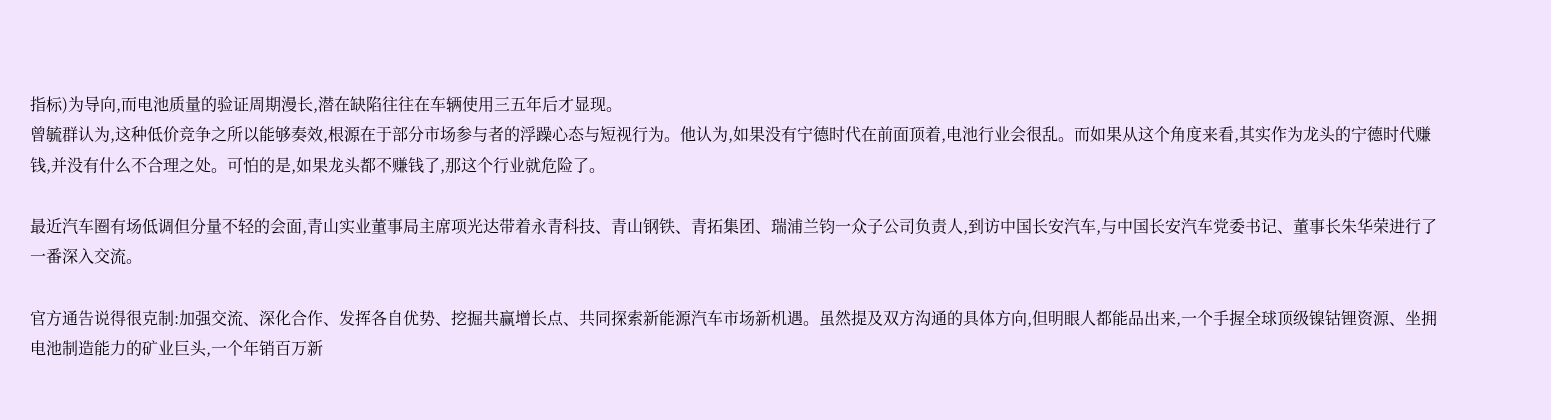指标)为导向,而电池质量的验证周期漫长,潜在缺陷往往在车辆使用三五年后才显现。
曾毓群认为,这种低价竞争之所以能够奏效,根源在于部分市场参与者的浮躁心态与短视行为。他认为,如果没有宁德时代在前面顶着,电池行业会很乱。而如果从这个角度来看,其实作为龙头的宁德时代赚钱,并没有什么不合理之处。可怕的是,如果龙头都不赚钱了,那这个行业就危险了。

最近汽车圈有场低调但分量不轻的会面,青山实业董事局主席项光达带着永青科技、青山钢铁、青拓集团、瑞浦兰钧一众子公司负责人,到访中国长安汽车,与中国长安汽车党委书记、董事长朱华荣进行了一番深入交流。

官方通告说得很克制:加强交流、深化合作、发挥各自优势、挖掘共赢增长点、共同探索新能源汽车市场新机遇。虽然提及双方沟通的具体方向,但明眼人都能品出来,一个手握全球顶级镍钴锂资源、坐拥电池制造能力的矿业巨头,一个年销百万新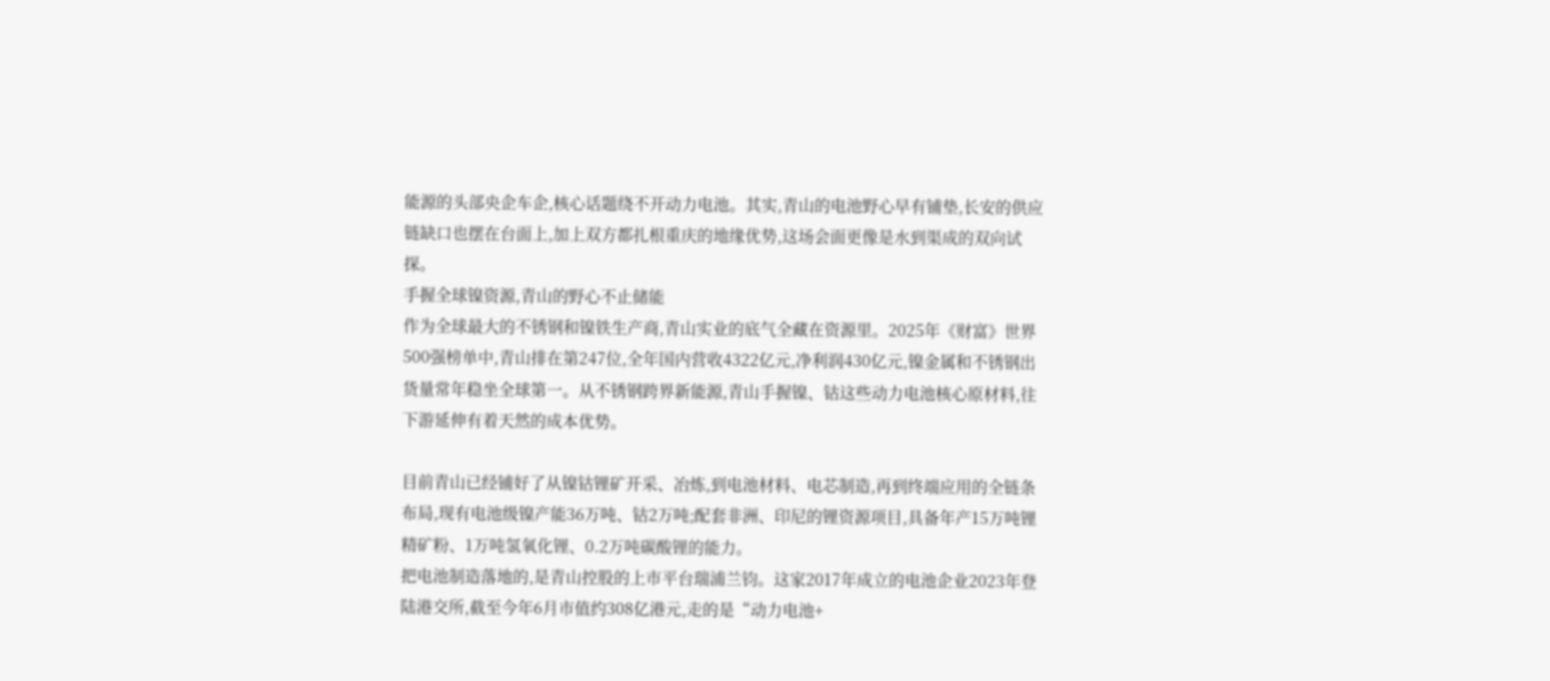能源的头部央企车企,核心话题绕不开动力电池。其实,青山的电池野心早有铺垫,长安的供应链缺口也摆在台面上,加上双方都扎根重庆的地缘优势,这场会面更像是水到渠成的双向试探。
手握全球镍资源,青山的野心不止储能
作为全球最大的不锈钢和镍铁生产商,青山实业的底气全藏在资源里。2025年《财富》世界500强榜单中,青山排在第247位,全年国内营收4322亿元,净利润430亿元,镍金属和不锈钢出货量常年稳坐全球第一。从不锈钢跨界新能源,青山手握镍、钴这些动力电池核心原材料,往下游延伸有着天然的成本优势。

目前青山已经铺好了从镍钴锂矿开采、冶炼,到电池材料、电芯制造,再到终端应用的全链条布局,现有电池级镍产能36万吨、钴2万吨;配套非洲、印尼的锂资源项目,具备年产15万吨锂精矿粉、1万吨氢氧化锂、0.2万吨碳酸锂的能力。
把电池制造落地的,是青山控股的上市平台瑞浦兰钧。这家2017年成立的电池企业2023年登陆港交所,截至今年6月市值约308亿港元,走的是“动力电池+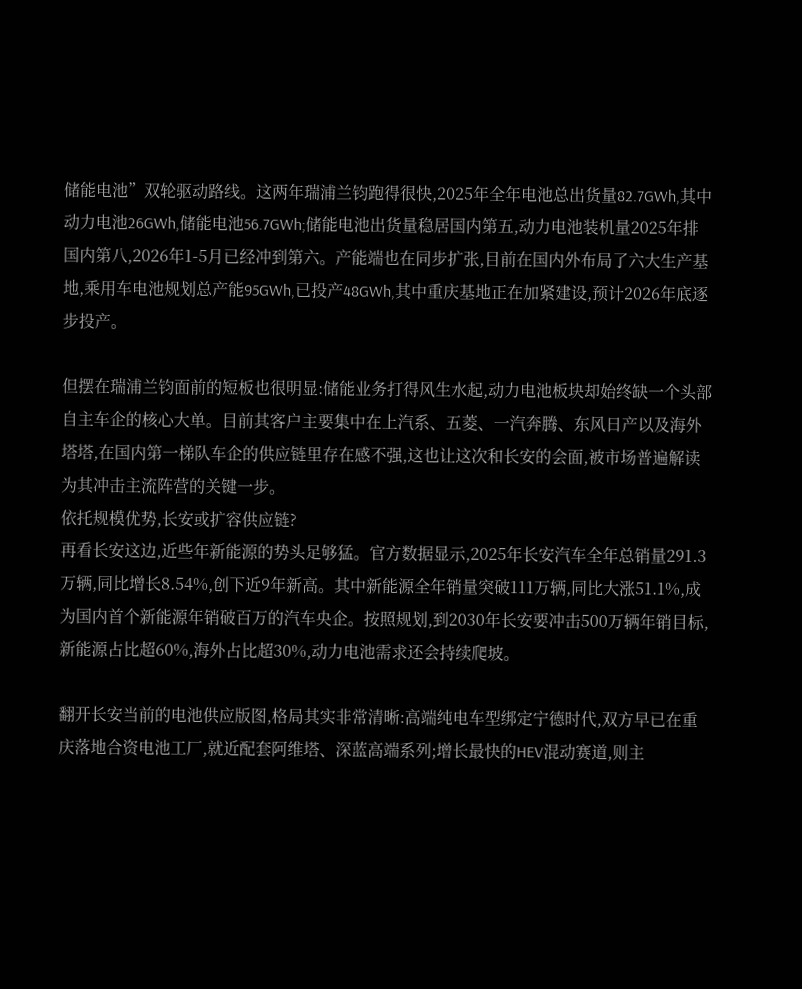储能电池”双轮驱动路线。这两年瑞浦兰钧跑得很快,2025年全年电池总出货量82.7GWh,其中动力电池26GWh,储能电池56.7GWh;储能电池出货量稳居国内第五,动力电池装机量2025年排国内第八,2026年1-5月已经冲到第六。产能端也在同步扩张,目前在国内外布局了六大生产基地,乘用车电池规划总产能95GWh,已投产48GWh,其中重庆基地正在加紧建设,预计2026年底逐步投产。

但摆在瑞浦兰钧面前的短板也很明显:储能业务打得风生水起,动力电池板块却始终缺一个头部自主车企的核心大单。目前其客户主要集中在上汽系、五菱、一汽奔腾、东风日产以及海外塔塔,在国内第一梯队车企的供应链里存在感不强,这也让这次和长安的会面,被市场普遍解读为其冲击主流阵营的关键一步。
依托规模优势,长安或扩容供应链?
再看长安这边,近些年新能源的势头足够猛。官方数据显示,2025年长安汽车全年总销量291.3万辆,同比增长8.54%,创下近9年新高。其中新能源全年销量突破111万辆,同比大涨51.1%,成为国内首个新能源年销破百万的汽车央企。按照规划,到2030年长安要冲击500万辆年销目标,新能源占比超60%,海外占比超30%,动力电池需求还会持续爬坡。

翻开长安当前的电池供应版图,格局其实非常清晰:高端纯电车型绑定宁德时代,双方早已在重庆落地合资电池工厂,就近配套阿维塔、深蓝高端系列;增长最快的HEV混动赛道,则主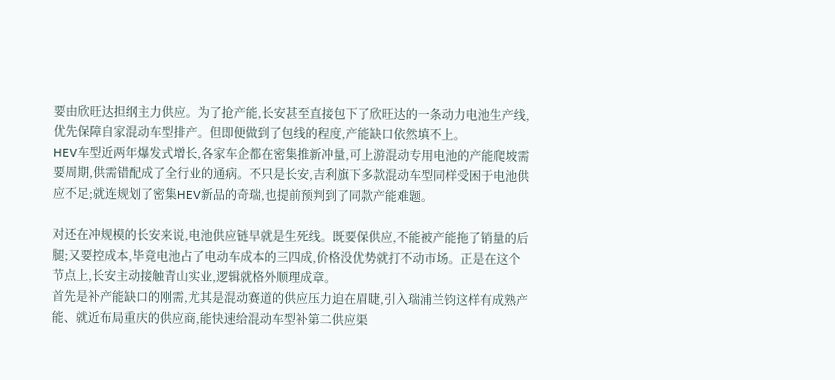要由欣旺达担纲主力供应。为了抢产能,长安甚至直接包下了欣旺达的一条动力电池生产线,优先保障自家混动车型排产。但即便做到了包线的程度,产能缺口依然填不上。
HEV车型近两年爆发式增长,各家车企都在密集推新冲量,可上游混动专用电池的产能爬坡需要周期,供需错配成了全行业的通病。不只是长安,吉利旗下多款混动车型同样受困于电池供应不足;就连规划了密集HEV新品的奇瑞,也提前预判到了同款产能难题。

对还在冲规模的长安来说,电池供应链早就是生死线。既要保供应,不能被产能拖了销量的后腿;又要控成本,毕竟电池占了电动车成本的三四成,价格没优势就打不动市场。正是在这个节点上,长安主动接触青山实业,逻辑就格外顺理成章。
首先是补产能缺口的刚需,尤其是混动赛道的供应压力迫在眉睫,引入瑞浦兰钧这样有成熟产能、就近布局重庆的供应商,能快速给混动车型补第二供应渠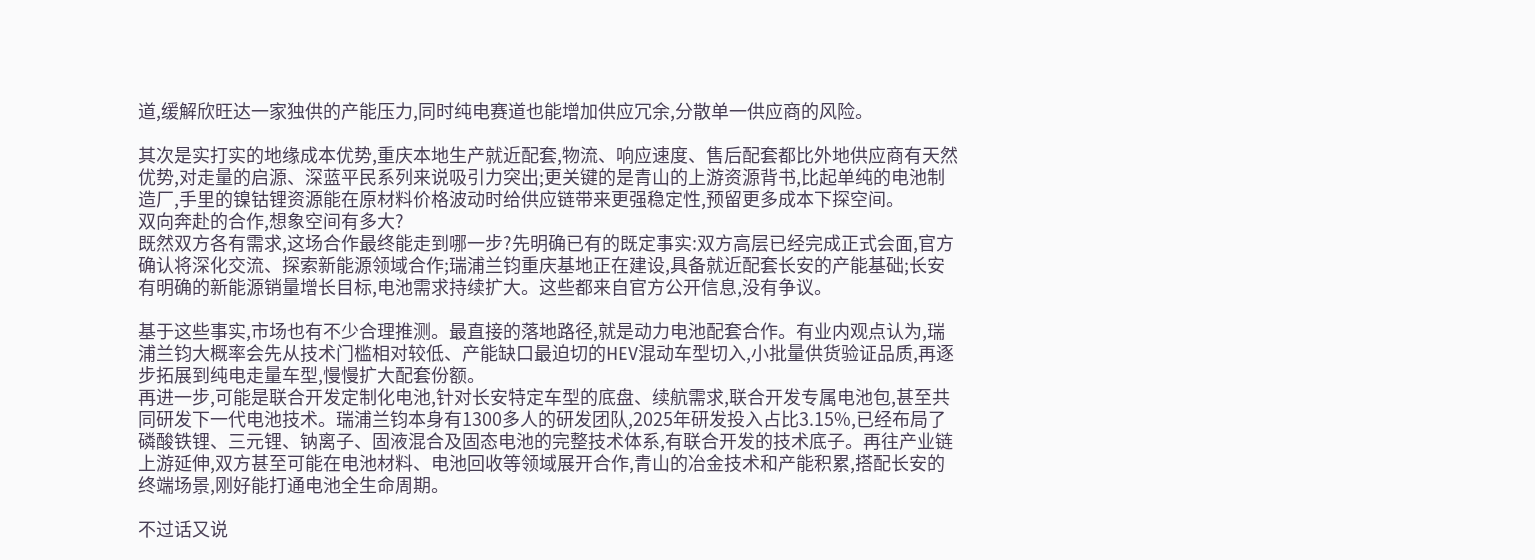道,缓解欣旺达一家独供的产能压力,同时纯电赛道也能增加供应冗余,分散单一供应商的风险。

其次是实打实的地缘成本优势,重庆本地生产就近配套,物流、响应速度、售后配套都比外地供应商有天然优势,对走量的启源、深蓝平民系列来说吸引力突出;更关键的是青山的上游资源背书,比起单纯的电池制造厂,手里的镍钴锂资源能在原材料价格波动时给供应链带来更强稳定性,预留更多成本下探空间。
双向奔赴的合作,想象空间有多大?
既然双方各有需求,这场合作最终能走到哪一步?先明确已有的既定事实:双方高层已经完成正式会面,官方确认将深化交流、探索新能源领域合作;瑞浦兰钧重庆基地正在建设,具备就近配套长安的产能基础;长安有明确的新能源销量增长目标,电池需求持续扩大。这些都来自官方公开信息,没有争议。

基于这些事实,市场也有不少合理推测。最直接的落地路径,就是动力电池配套合作。有业内观点认为,瑞浦兰钧大概率会先从技术门槛相对较低、产能缺口最迫切的HEV混动车型切入,小批量供货验证品质,再逐步拓展到纯电走量车型,慢慢扩大配套份额。
再进一步,可能是联合开发定制化电池,针对长安特定车型的底盘、续航需求,联合开发专属电池包,甚至共同研发下一代电池技术。瑞浦兰钧本身有1300多人的研发团队,2025年研发投入占比3.15%,已经布局了磷酸铁锂、三元锂、钠离子、固液混合及固态电池的完整技术体系,有联合开发的技术底子。再往产业链上游延伸,双方甚至可能在电池材料、电池回收等领域展开合作,青山的冶金技术和产能积累,搭配长安的终端场景,刚好能打通电池全生命周期。

不过话又说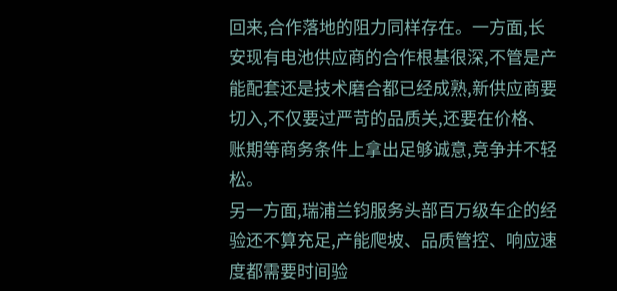回来,合作落地的阻力同样存在。一方面,长安现有电池供应商的合作根基很深,不管是产能配套还是技术磨合都已经成熟,新供应商要切入,不仅要过严苛的品质关,还要在价格、账期等商务条件上拿出足够诚意,竞争并不轻松。
另一方面,瑞浦兰钧服务头部百万级车企的经验还不算充足,产能爬坡、品质管控、响应速度都需要时间验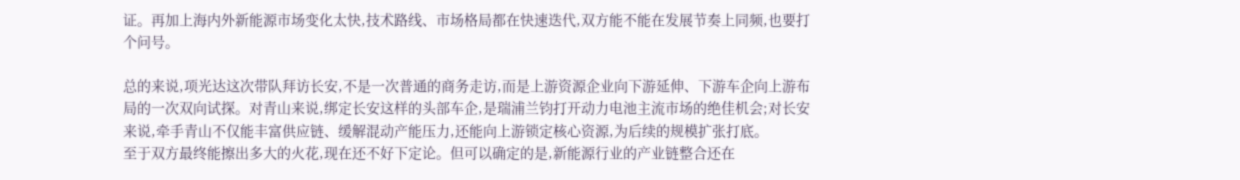证。再加上海内外新能源市场变化太快,技术路线、市场格局都在快速迭代,双方能不能在发展节奏上同频,也要打个问号。

总的来说,项光达这次带队拜访长安,不是一次普通的商务走访,而是上游资源企业向下游延伸、下游车企向上游布局的一次双向试探。对青山来说,绑定长安这样的头部车企,是瑞浦兰钧打开动力电池主流市场的绝佳机会;对长安来说,牵手青山不仅能丰富供应链、缓解混动产能压力,还能向上游锁定核心资源,为后续的规模扩张打底。
至于双方最终能擦出多大的火花,现在还不好下定论。但可以确定的是,新能源行业的产业链整合还在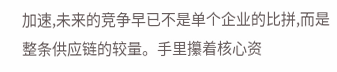加速,未来的竞争早已不是单个企业的比拼,而是整条供应链的较量。手里攥着核心资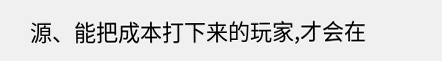源、能把成本打下来的玩家,才会在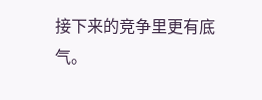接下来的竞争里更有底气。